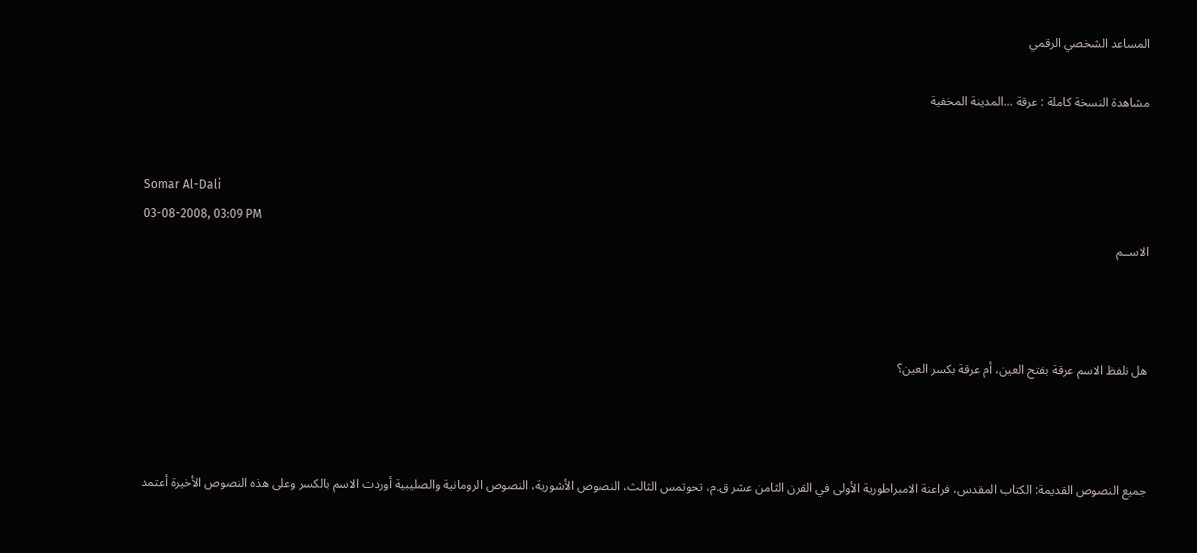المساعد الشخصي الرقمي

مشاهدة النسخة كاملة : عرقة ...المدينة المخفية


Somar Al-Dali
03-08-2008, 03:09 PM
الاســم



هل نلفظ الاسم عرقة بفتح العين، أم عرقة بكسر العين؟



جميع النصوص القديمة: الكتاب المقدس، فراعنة الامبراطورية الأولى في القرن الثامن عشر ق.م، تحوتمس الثالث، النصوص الأشورية، النصوص الرومانية والصليبية أوردت الاسم بالكسر وعلى هذه النصوص الأخيرة أعتمد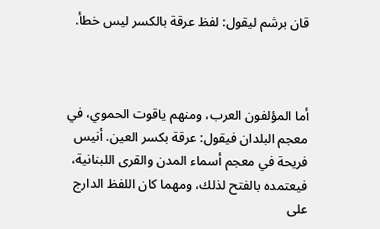قان برشم ليقول: لفظ عرقة بالكسر ليس خطأ.



أما المؤلفون العرب، ومنهم ياقوت الحموي، في معجم البلدان فيقول: عرقة بكسر العين. أنيس فريحة في معجم أسماء المدن والقرى اللبنانية، فيعتمده بالفتح لذلك، ومهما كان اللفظ الدارج على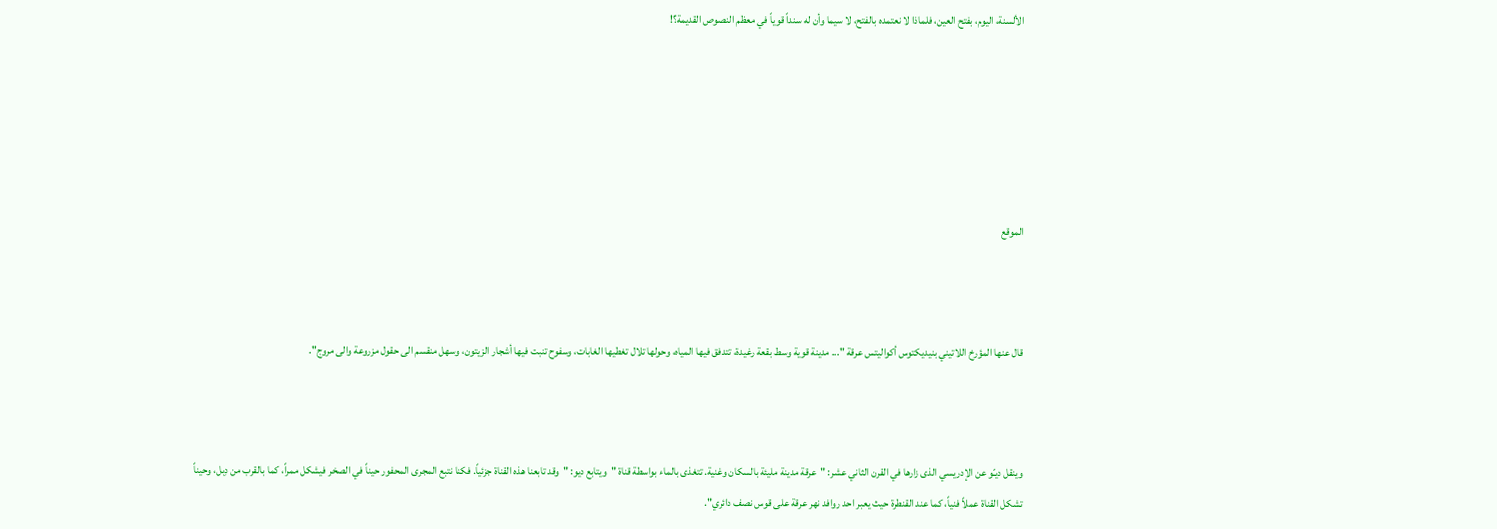الألسنة، اليوم، بفتح العين، فلماذا لا نعتمده بالفتح، لا سيما وأن له سنداً قوياً في معظم النصوص القديمة؟!






الموقع



قال عنها المؤرخ اللاتيني بنيديكتوس أكواليتس عرقة "... مدينة قوية وسط بقعة رغيدة، تتدفق فيها المياه، وحولها تلال تغطيها الغابات، وسفوح تنبت فيها أشجار الزيتون، وسهل منقسم الى حقول مزروعة والى مروج".



وينقل ديـّو عن الإدريسي الذى زارها في القرن الثاني عشر: "عرقة مدينة مليئة بالسكان وغنية. تتغذى بالماء بواسطة قناة "ويتابع ديو: "وقد تابعنا هذه القناة جزئياً. فكنا نتبع المجرى المحفور حيناً في الصخر فيشكل ممراً، كما بالقرب من دِبل، وحيناً تشكل القناة عملاً فنياً، كما عند القنطرة حيث يعبر احد روافد نهر عرقة على قوس نصف دائري".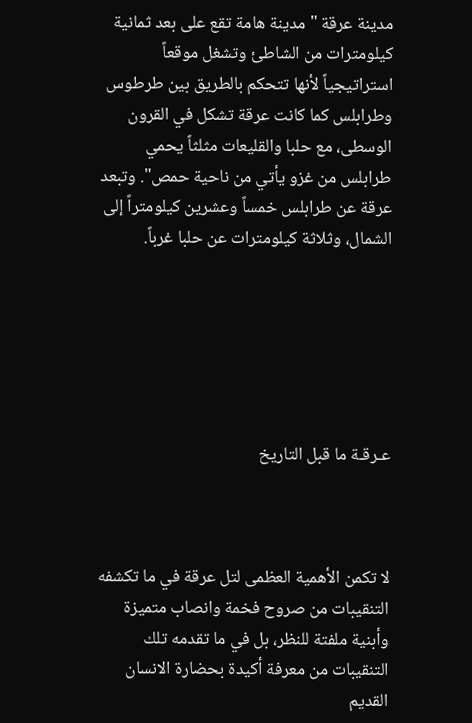مدينة عرقة "مدينة هامة تقع على بعد ثمانية كيلومترات من الشاطئ وتشغل موقعاً استراتيجياً لأنها تتحكم بالطريق بين طرطوس وطرابلس كما كانت عرقة تشكل في القرون الوسطى، مع حلبا والقليعات مثلثاً يحمي طرابلس من غزو يأتي من ناحية حمص". وتبعد عرقة عن طرابلس خمساً وعشرين كيلومتراً إلى الشمال، وثلاثة كيلومترات عن حلبا غرباً.






عـرقـة ما قبل التاريخ



لا تكمن الأهمية العظمى لتل عرقة في ما تكشفه التنقيبات من صروح فخمة وانصاب متميزة وأبنية ملفتة للنظر، بل في ما تقدمه تلك التنقيبات من معرفة أكيدة بحضارة الانسان القديم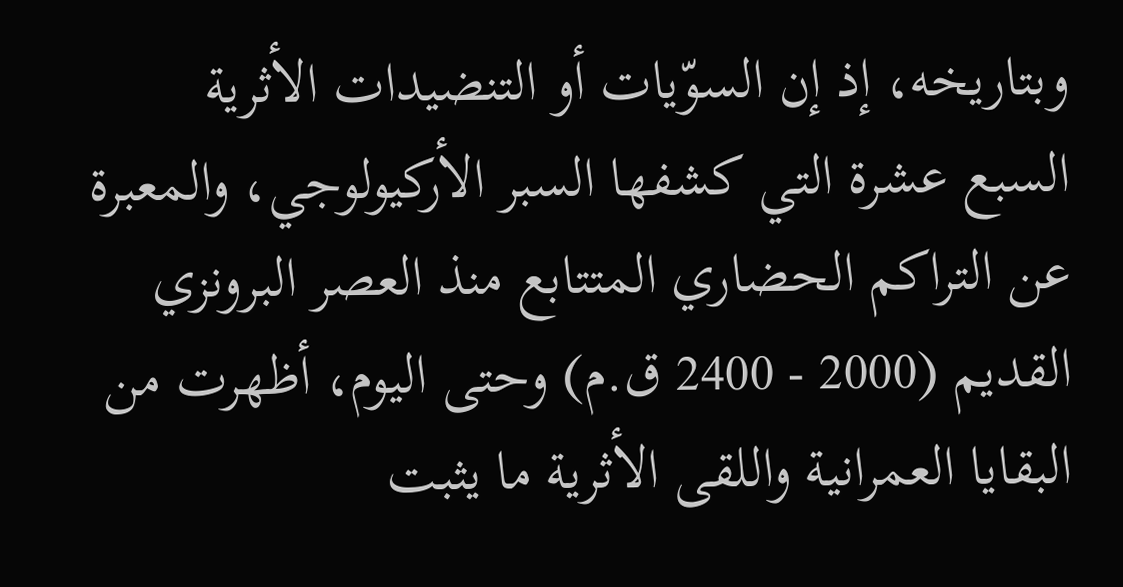وبتاريخه، إذ إن السوّيات أو التنضيدات الأثرية السبع عشرة التي كشفها السبر الأركيولوجي، والمعبرة عن التراكم الحضاري المتتابع منذ العصر البرونزي القديم (2000 - 2400 ق.م) وحتى اليوم، أظهرت من البقايا العمرانية واللقى الأثرية ما يثبت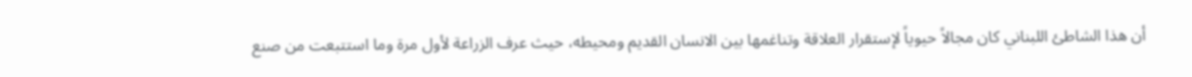أن هذا الشاطئ اللبناني كان مجالاً حيوياً لإستقرار العلاقة وتناغمها بين الانسان القديم ومحيطه، حيث عرف الزراعة لأول مرة وما استتبعت من صنع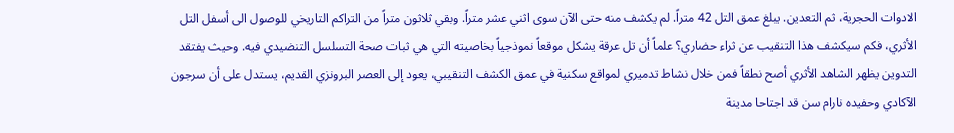الادوات الحجرية، ثم التعدين. يبلغ عمق التل 42 متراً. لم يكشف منه حتى الآن سوى اثني عشر متراً. وبقي ثلاثون متراً من التراكم التاريخي للوصول الى أسفل التل الأثري، فكم سيكشف هذا التنقيب عن ثراء حضاري؟ علماً أن تل عرقة يشكل موقعاً نموذجياً بخاصيته التي هي ثبات صحة التسلسل التنضيدي فيه. وحيث يفتقد التدوين يظهر الشاهد الأثري أصح نطقاً فمن خلال نشاط تدميري لمواقع سكنية في عمق الكشف التنقيبي، يعود إلى العصر البرونزي القديم، يستدل على أن سرجون الآكادي وحفيده نارام سن قد اجتاحا مدينة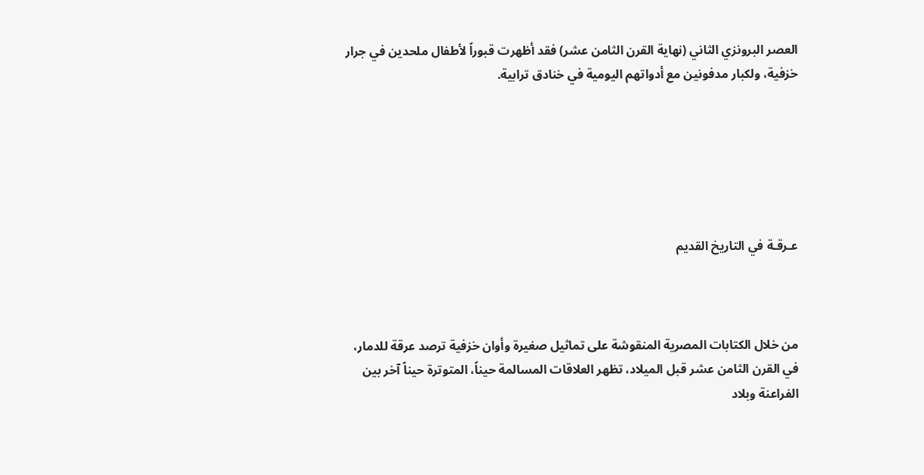العصر البرونزي الثاني (نهاية القرن الثامن عشر) فقد أظهرت قبوراً لأطفال ملحدين في جرار خزفية، ولكبار مدفونين مع أدواتهم اليومية في خنادق ترابية.






عـرقـة في التاريخ القديم



من خلال الكتابات المصرية المنقوشة على تماثيل صغيرة وأوان خزفية ترصد عرقة للدمار، في القرن الثامن عشر قبل الميلاد، تظهر العلاقات المسالمة حيناً، المتوترة حيناً آخر بين الفراعنة وبلاد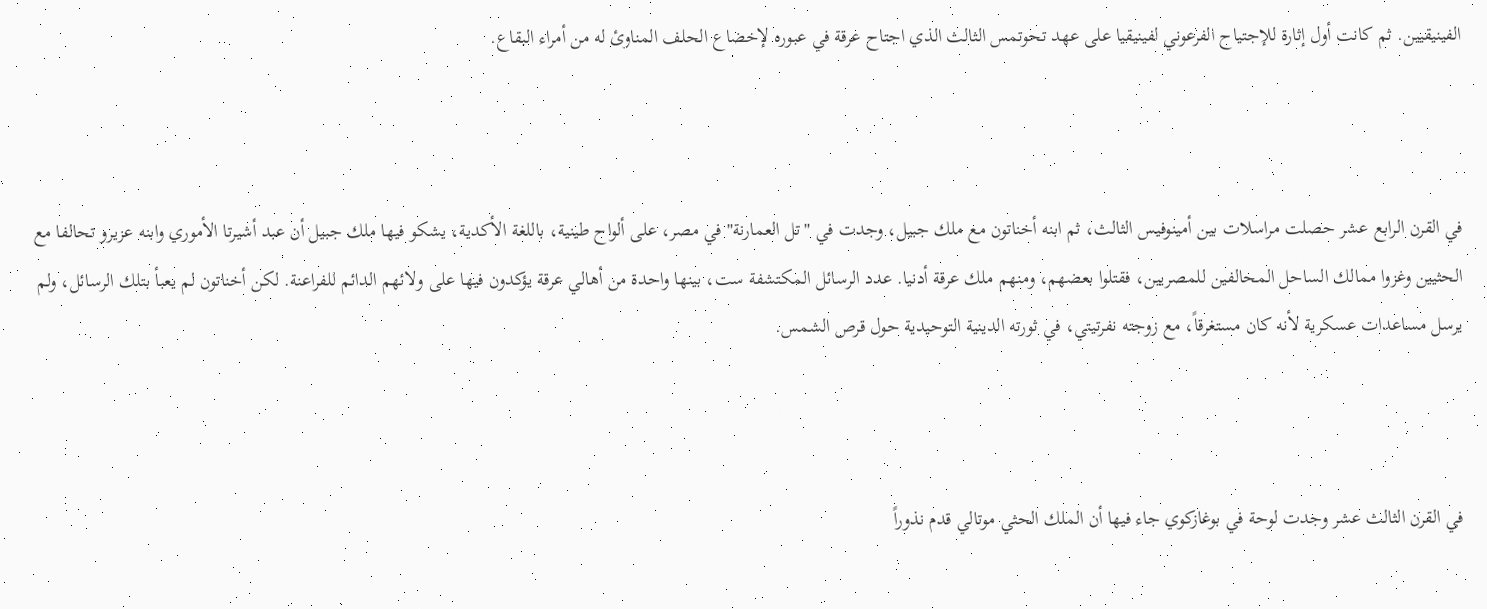الفينيقيين. ثم كانت أول إثارة للإجتياح الفرعوني لفينيقيا على عهد تحوتمس الثالث الذي اجتاح عرقة في عبوره لإخضاع الحلف المناوئ له من أمراء البقاع.



في القرن الرابع عشر حصلت مراسلات بين أمينوفيس الثالث، ثم ابنه أخناتون مع ملك جبيل، وجدت في "تل العمارنة" في مصر، على ألواح طينية، باللغة الأكدية، يشكو فيها ملك جبيل أن عبد أشيرتا الأموري وابنه عزيرو تحالفا مع الحثيين وغزوا ممالك الساحل المحالفين للمصريين، فقتلوا بعضهم، ومنهم ملك عرقة أدنيا. عدد الرسائل المكتشفة ست، بينها واحدة من أهالي عرقة يؤكدون فيها على ولائهم الدائم للفراعنة. لكن أخناتون لم يعبأ بتلك الرسائل، ولم يرسل مساعدات عسكرية لأنه كان مستغرقاً، مع زوجته نفرتيتي، في ثورته الدينية التوحيدية حول قرص الشمس.



في القرن الثالث عشر وجدت لوحة في بوغازكوي جاء فيها أن الملك الحثي موتالي قدم نذوراً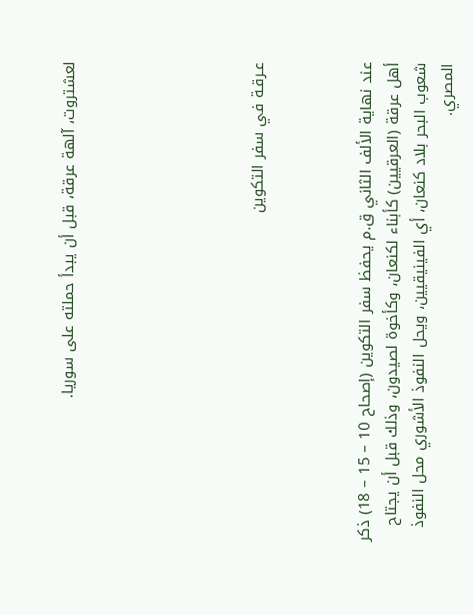لعشتروت، آلهة عرقة، قبل أن يبدأ حملته على سوريا.






عـرقـة في سفر التكوين



عند نهاية الألف الثاني ق.م يحفظ سفر التكوين (إصحاح 10 – 15 – 18) ذكر أهل عرقة (العرقيين) كأبناء لكنعان، وكأخوة لصيدون، وذلك قبل أن يجتاح شعوب البحر بلاد كنعان، أي الفينيقيين، ويحل النفوذ الأشوري محل النفوذ المصري.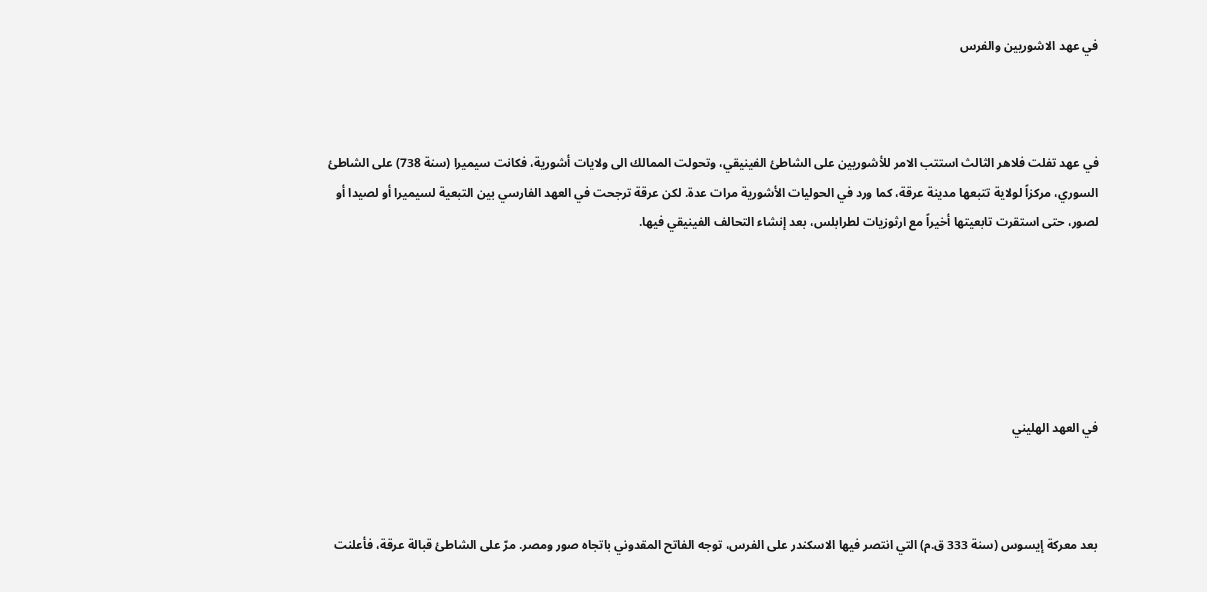في عهد الاشوريين والفرس



في عهد تفلت فلاهر الثالث استتب الامر للأشوريين على الشاطئ الفينيقي، وتحولت الممالك الى ولايات أشورية، فكانت سيميرا (سنة 738) على الشاطئ السوري، مركزاً لولاية تتبعها مدينة عرقة، كما ورد في الحوليات الأشورية مرات عدة. لكن عرقة ترجحت في العهد الفارسي بين التبعية لسيميرا أو لصيدا أو لصور، حتى استقرت تابعيتها أخيراً مع ارثوزيات لطرابلس، بعد إنشاء التحالف الفينيقي فيها.






في العهد الهليني



بعد معركة إيسوس (سنة 333 ق.م) التي انتصر فيها الاسكندر على الفرس، توجه الفاتح المقدوني باتجاه صور ومصر. مرّ على الشاطئ قبالة عرقة، فأعلنت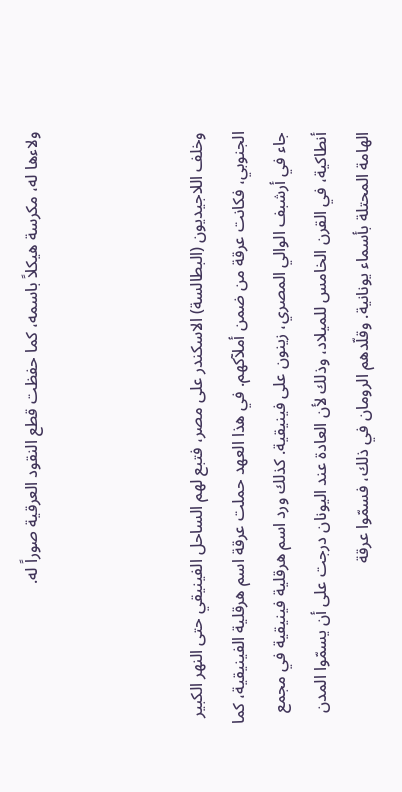ولاءها له، مكرسة هيكلاً باسمه، كما حفظت قطع النقود العرقية صوراً له.



وخلف اللاجيديون (البطالسة) الاسكندر على مصر، فتبع لهم الساحل الفينيقي حتى النهر الكبير الجنوبي، فكانت عرقة من ضمن أملآكهم. في هذا العهد حملت عرقة اسم هرقلية الفينيقية، كما جاء في أرشبف الوالي المصري، زينون على فينيقية. كذلك ورد اسم هرقلية فينيقية في مجمع أنطاكية، في القرن الخامس للميلاد، وذلك لأن العادة عند اليونان درجت على أن يسمّوا المدن الهامة المحتلة بأسماء يونانية. وقلّدهم الرومان في ذلك، فسمّوا عرقة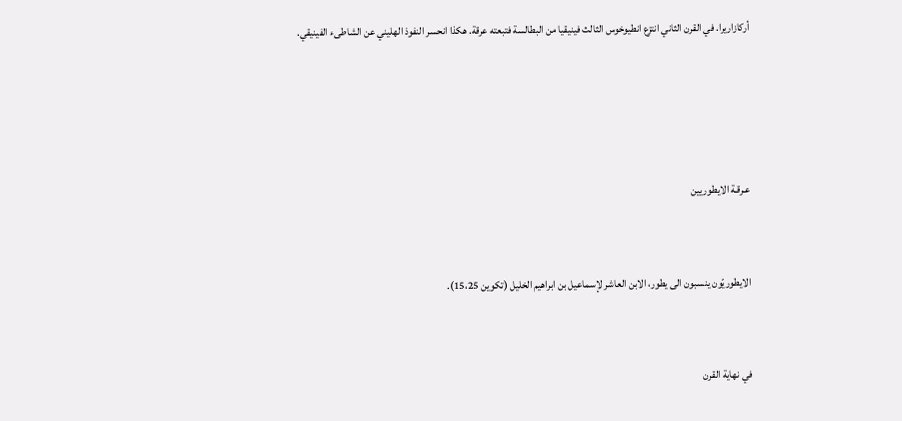أركازاريرا. في القرن الثاني انتزع انطيوخوس الثالث فينيقيا من البطالسة فتبعته عرقة. هكذا انحسر النفوذ الهليني عن الشاطىء الفينيقي.






عـرقـة الايطوريين



الايطوريّون ينسبون الى يطور، الابن العاشر لإسماعيل بن ابراهيم الخليل (تكوين 15،25).



في نهاية القرن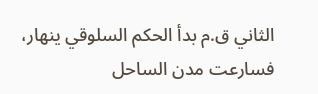الثاني ق.م بدأ الحكم السلوقي ينهار، فسارعت مدن الساحل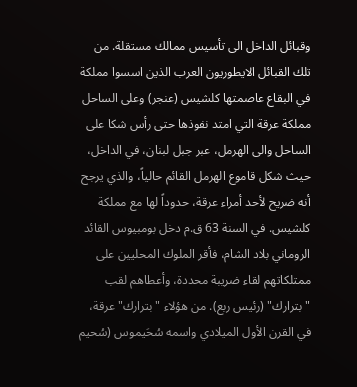وقبائل الداخل الى تأسيس ممالك مستقلة. من تلك القبائل الايطوريون العرب الذين اسسوا مملكة في البقاع عاصمتها كلشيس (عنجر) وعلى الساحل مملكة عرقة التي امتد نفوذها حتى رأس شكا على الساحل والى الهرمل، عبر جبل لبنان، في الداخل، حيث شكل قاموع الهرمل القائم حالياً، والذي يرجح أنه ضريح لأحد أمراء عرقة، حدوداً لها مع مملكة كلشيس. في السنة 63 ق.م دخل بومبيوس القائد الروماني بلاد الشام، فأقر الملوك المحليين على ممتلكاتهم لقاء ضريبة محددة، وأعطاهم لقب "بترارك" (رئيس ربع). من هؤلاء "بترارك" عرقة، في القرن الأول الميلادي واسمه سُحَيموس (سُحيم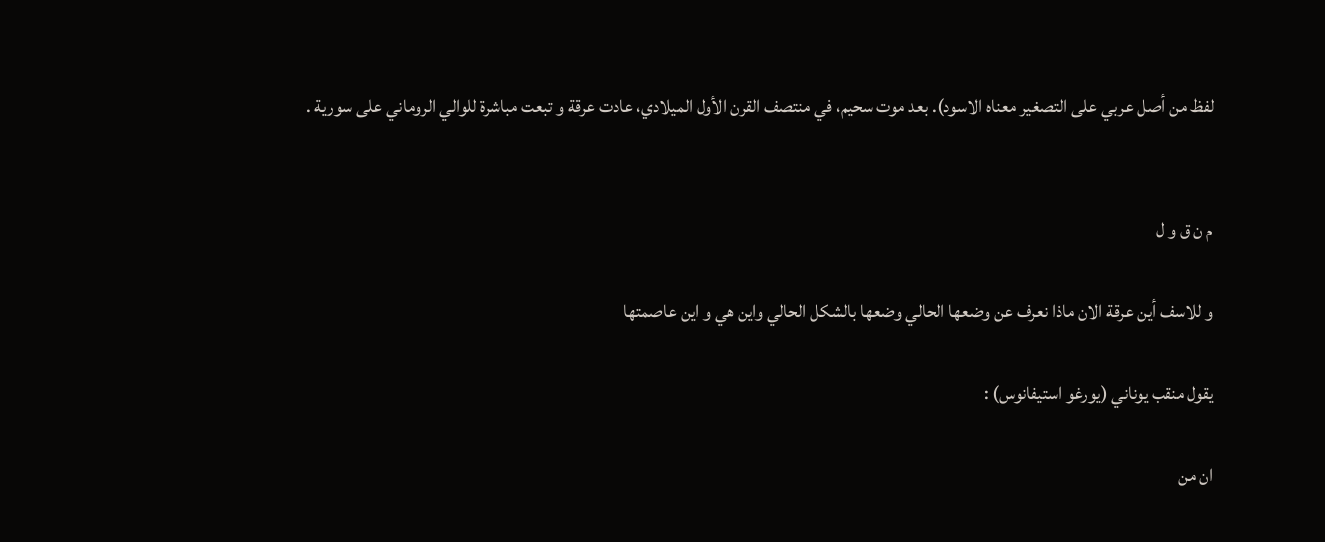لفظ من أصل عربي على التصغير معناه الاسود). بعد موت سحيم، في منتصف القرن الأول الميلادي، عادت عرقة و تبعت مباشرة للوالي الروماني على سورية .


م ن ق و ل

و للاسف أين عرقة الان ماذا نعرف عن وضعها الحالي وضعها بالشكل الحالي واين هي و اين عاصمتها

يقول منقب يوناني (يورغو استيفانوس) :

ان من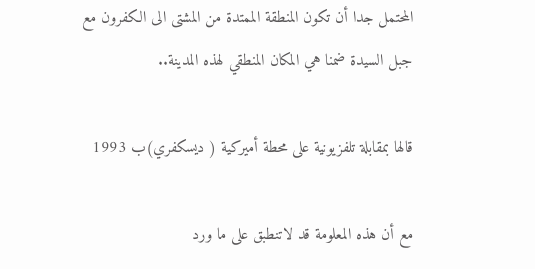المحتمل جدا أن تكون المنطقة الممتدة من المشتى الى الكفرون مع جبل السيدة ضمنا هي المكان المنطقي لهذه المدينة..

قالها بمقابلة تلفزيونية على محطة أميركية ( ديسكفري)ب 1993

مع أن هذه المعلومة قد لاتنطبق على ما ورد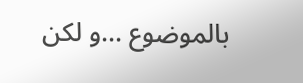بالموضوع ...و لكن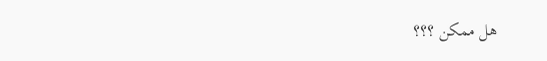هل ممكن ؟؟؟